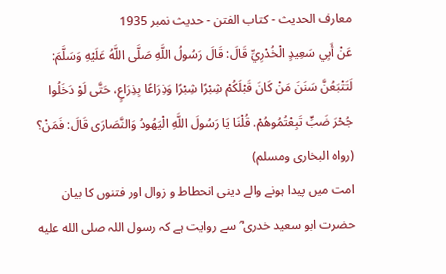معارف الحدیث - کتاب الفتن - حدیث نمبر 1935
عَنْ أَبِي سَعِيدٍ الْخُدْرِيِّ قَالَ: قَالَ رَسُولُ اللَّهِ صَلَّى اللَّهُ عَلَيْهِ وَسَلَّمَ: لَتَتْبَعُنَّ سَنَنَ مَنْ كَانَ قَبْلَكُمْ شِبْرًا شِبْرًا وَذِرَاعًا بِذِرَاعٍ، حَتَّى لَوْ دَخَلُوا جُحْرَ ضَبٍّ تَبِعْتُمُوهُمْ. قُلْنَا يَا رَسُولَ اللَّهِ الْيَهُودُ وَالنَّصَارَى قَالَ: فَمَنْ؟ (رواه البخارى ومسلم)
امت میں پیدا ہونے والے دینی انحطاط و زوال اور فتنوں کا بیان
حضرت ابو سعید خدری ؓ سے روایت ہے کہ رسول اللہ صلى الله عليه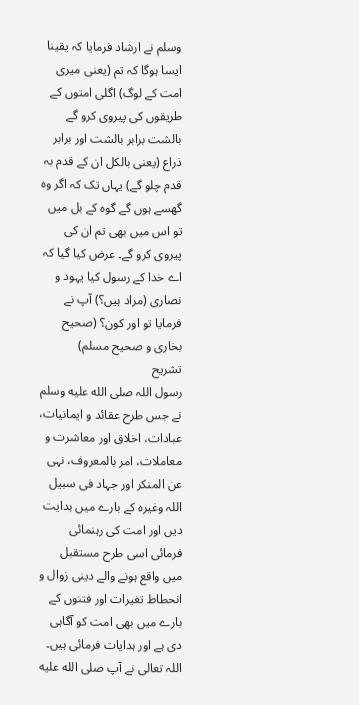وسلم نے ارشاد فرمایا کہ یقینا ایسا ہوگا کہ تم (یعنی میری امت کے لوگ) اگلی امتوں کے طریقوں کی پیروی کرو گے بالشت برابر بالشت اور برابر ذراع (یعنی بالکل ان کے قدم بہ قدم چلو گے) یہاں تک کہ اگر وہ گھسے ہوں گے گوہ کے بل میں تو اس میں بھی تم ان کی پیروی کرو گے۔ عرض کیا گیا کہ اے خدا کے رسول کیا یہود و نصاری (مراد ہیں؟) آپ نے فرمایا تو اور کون؟ (صحیح بخاری و صحیح مسلم)
تشریح
رسول اللہ صلى الله عليه وسلم نے جس طرح عقائد و ایمانیات، عبادات، اخلاق اور معاشرت و معاملات، امر بالمعروف، نہی عن المنکر اور جہاد فی سبیل اللہ وغیرہ کے بارے میں ہدایت دیں اور امت کی رہنمائی فرمائی اسی طرح مستقبل میں واقع ہونے والے دینی زوال و انحطاط تغیرات اور فتنوں کے بارے میں بھی امت کو آگاہی دی ہے اور ہدایات فرمائی ہیں۔ اللہ تعالی نے آپ صلى الله عليه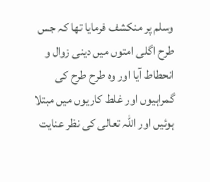وسلم پر منکشف فرمایا تھا کہ جس طرح اگلی امتوں میں دینی زوال و انحطاط آیا اور وہ طرح طرح کی گمراہیوں اور غلط کاریوں میں مبتلا ہوئیں اور اللہ تعالی کی نظر عنایت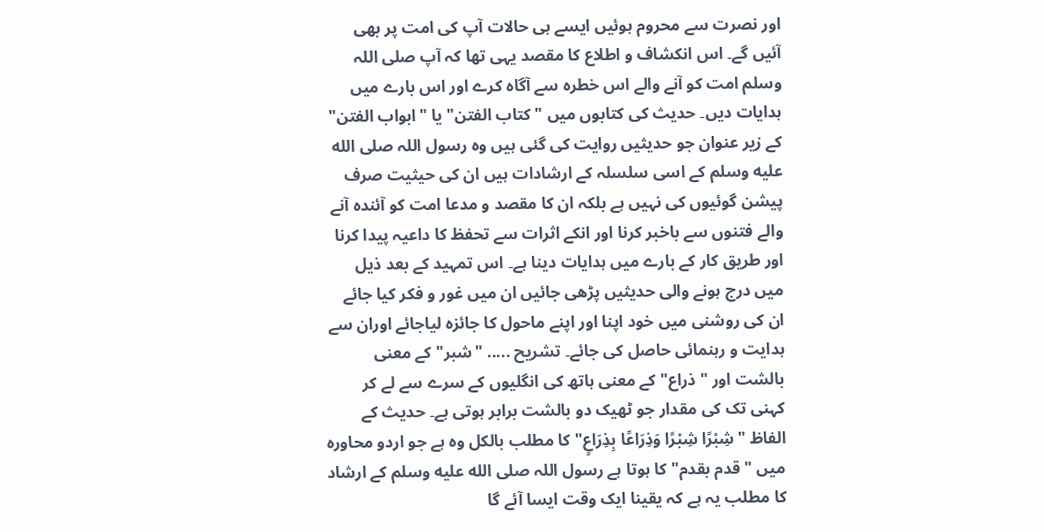اور نصرت سے محروم ہوئیں ایسے ہی حالات آپ کی امت پر بھی آئیں گے۔ اس انکشاف و اطلاع کا مقصد یہی تھا کہ آپ صلی اللہ وسلم امت کو آنے والے اس خطرہ سے آگاہ کرے اور اس بارے میں ہدایات دیں۔ حدیث کی کتابوں میں "کتاب الفتن" یا "ابواب الفتن" کے زیر عنوان جو حدیثیں روایت کی گئی ہیں وہ رسول اللہ صلى الله عليه وسلم کے اسی سلسلہ کے ارشادات ہیں ان کی حیثیت صرف پیشن گوئیوں کی نہیں ہے بلکہ ان کا مقصد و مدعا امت کو آئندہ آنے والے فتنوں سے باخبر کرنا اور انکے اثرات سے تحفظ کا داعیہ پیدا کرنا اور طریق کار کے بارے میں ہدایات دینا ہے۔ اس تمہید کے بعد ذیل میں درج ہونے والی حدیثیں پڑھی جائیں ان میں غور و فکر کیا جائے ان کی روشنی میں خود اپنا اور اپنے ماحول کا جائزہ لیاجائے اوران سے ہدایت و رہنمائی حاصل کی جائے۔ تشریح ..... "شبر" کے معنی بالشت اور "ذراع" کے معنی ہاتھ کی انگلیوں کے سرے سے لے کر کہنی تک کی مقدار جو ٹھیک دو بالشت برابر ہوتی ہے۔ حدیث کے الفاظ "شِبْرًا شِبْرًا وَذِرَاعًا بِذِرَاعٍ" کا مطلب بالکل وہ ہے جو اردو محاورہ میں "قدم بقدم" کا ہوتا ہے رسول اللہ صلى الله عليه وسلم کے ارشاد کا مطلب یہ ہے کہ یقینا ایک وقت ایسا آئے گا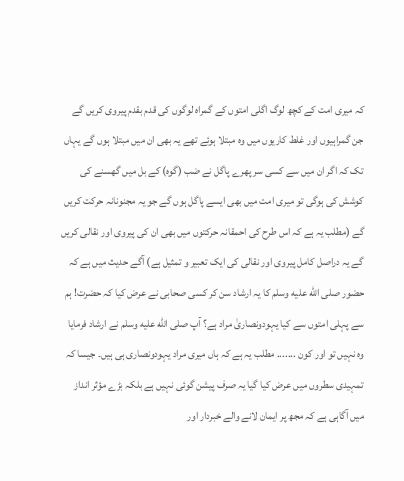کہ میری امت کے کچھ لوگ اگلی امتوں کے گمراہ لوگوں کی قدم بقدم پیروی کریں گے جن گمراہیوں اور غلط کاریوں میں وہ مبتلا ہوئے تھے یہ بھی ان میں مبتلا ہوں گے یہاں تک کہ اگر ان میں سے کسی سر پھرے پاگل نے ضب (گوہ) کے بل میں گھسنے کی کوشش کی ہوگی تو میری امت میں بھی ایسے پاگل ہوں گے جو یہ مجنونانہ حرکت کریں گے (مطلب یہ ہے کہ اس طرح کی احمقانہ حرکتوں میں بھی ان کی پیروی اور نقالی کریں گے یہ دراصل کامل پیروی اور نقالی کی ایک تعبیر و تمثیل ہے) آگے حدیث میں ہے کہ حضور صلى الله عليه وسلم کا یہ ارشاد سن کر کسی صحابی نے عرض کیا کہ حضرت! ہم سے پہلی امتوں سے کیا یہودونصاریٰ مراد ہے؟ آپ صلى الله عليه وسلم نے ارشاد فرمایا وہ نہیں تو اور کون ....... مطلب یہ ہے کہ ہاں میری مراد یہودونصاری ہی ہیں۔ جیسا کہ تمہیدی سطروں میں عرض کیا گیا یہ صرف پیشن گوئی نہیں ہے بلکہ بڑے مؤثر انداز میں آگاہی ہے کہ مجھ پر ایمان لانے والے خبردار اور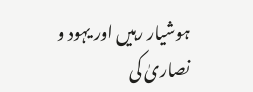ہوشیار رہیں اور یہود و نصاریٰ کی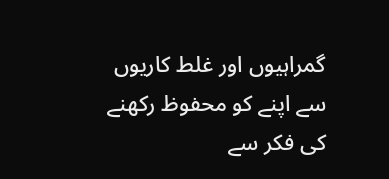گمراہیوں اور غلط کاریوں سے اپنے کو محفوظ رکھنے کی فکر سے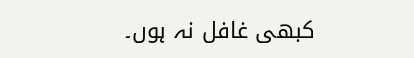کبھی غافل نہ ہوں۔